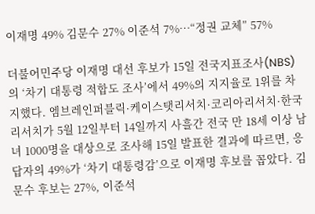이재명 49% 김문수 27% 이준석 7%…“정권 교체” 57%

더불어민주당 이재명 대선 후보가 15일 전국지표조사(NBS)의 ‘차기 대통령 적합도 조사’에서 49%의 지지율로 1위를 차지했다. 엠브레인퍼블릭·케이스탯리서치·코리아리서치·한국리서치가 5월 12일부터 14일까지 사흘간 전국 만 18세 이상 남녀 1000명을 대상으로 조사해 15일 발표한 결과에 따르면, 응답자의 49%가 ‘차기 대통령감’으로 이재명 후보를 꼽았다. 김문수 후보는 27%, 이준석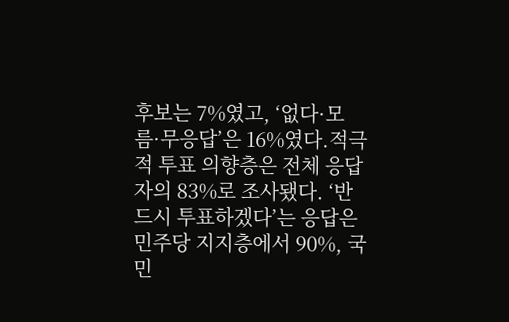후보는 7%였고, ‘없다·모름·무응답’은 16%였다.적극적 투표 의향층은 전체 응답자의 83%로 조사됐다. ‘반드시 투표하겠다’는 응답은 민주당 지지층에서 90%, 국민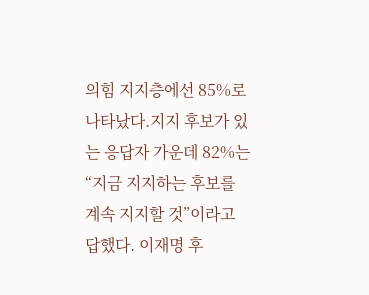의힘 지지층에선 85%로 나타났다.지지 후보가 있는 응답자 가운데 82%는 “지금 지지하는 후보를 계속 지지할 것”이라고 답했다. 이재명 후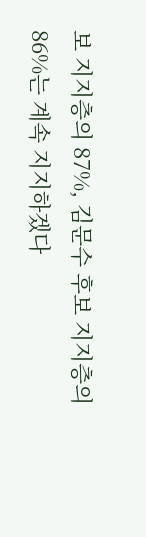보 지지층의 87%, 김문수 후보 지지층의 86%는 계속 지지하겠다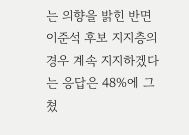는 의향을 밝힌 반면 이준석 후보 지지층의 경우 계속 지지하겠다는 응답은 48%에 그쳤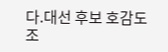다.대선 후보 호감도 조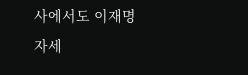사에서도 이재명 자세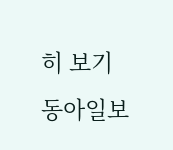히 보기
동아일보